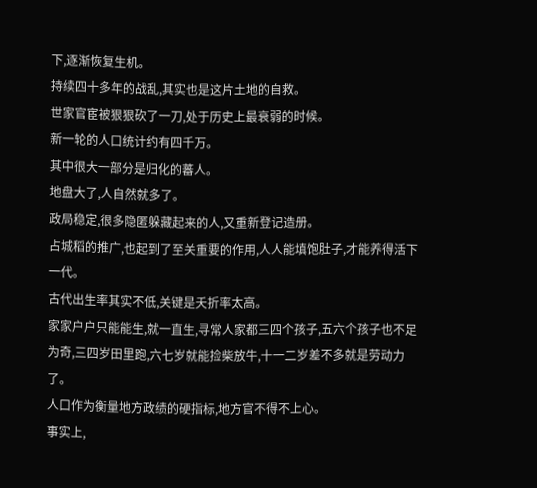下,逐渐恢复生机。
持续四十多年的战乱,其实也是这片土地的自救。
世家官宦被狠狠砍了一刀,处于历史上最衰弱的时候。
新一轮的人口统计约有四千万。
其中很大一部分是归化的蕃人。
地盘大了,人自然就多了。
政局稳定,很多隐匿躲藏起来的人,又重新登记造册。
占城稻的推广,也起到了至关重要的作用,人人能填饱肚子,才能养得活下一代。
古代出生率其实不低,关键是夭折率太高。
家家户户只能能生,就一直生,寻常人家都三四个孩子,五六个孩子也不足为奇,三四岁田里跑,六七岁就能捡柴放牛,十一二岁差不多就是劳动力了。
人口作为衡量地方政绩的硬指标,地方官不得不上心。
事实上,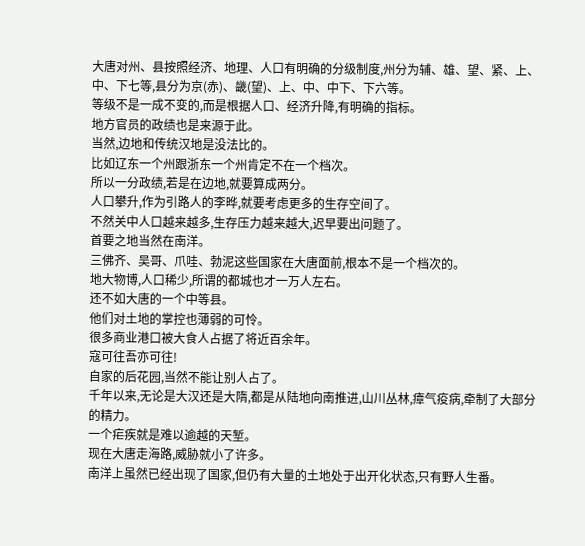大唐对州、县按照经济、地理、人口有明确的分级制度,州分为辅、雄、望、紧、上、中、下七等,县分为京(赤)、畿(望)、上、中、中下、下六等。
等级不是一成不变的,而是根据人口、经济升降,有明确的指标。
地方官员的政绩也是来源于此。
当然,边地和传统汉地是没法比的。
比如辽东一个州跟浙东一个州肯定不在一个档次。
所以一分政绩,若是在边地,就要算成两分。
人口攀升,作为引路人的李晔,就要考虑更多的生存空间了。
不然关中人口越来越多,生存压力越来越大,迟早要出问题了。
首要之地当然在南洋。
三佛齐、吴哥、爪哇、勃泥这些国家在大唐面前,根本不是一个档次的。
地大物博,人口稀少,所谓的都城也才一万人左右。
还不如大唐的一个中等县。
他们对土地的掌控也薄弱的可怜。
很多商业港口被大食人占据了将近百余年。
寇可往吾亦可往!
自家的后花园,当然不能让别人占了。
千年以来,无论是大汉还是大隋,都是从陆地向南推进,山川丛林,瘴气疫病,牵制了大部分的精力。
一个疟疾就是难以逾越的天堑。
现在大唐走海路,威胁就小了许多。
南洋上虽然已经出现了国家,但仍有大量的土地处于出开化状态,只有野人生番。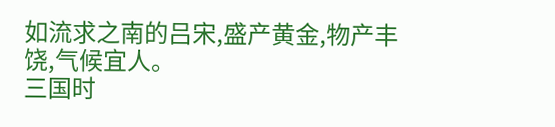如流求之南的吕宋,盛产黄金,物产丰饶,气候宜人。
三国时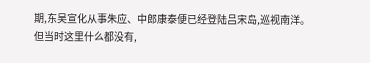期,东吴宣化从事朱应、中郎康泰便已经登陆吕宋岛,巡视南洋。
但当时这里什么都没有,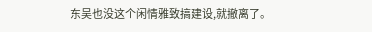东吴也没这个闲情雅致搞建设,就撤离了。